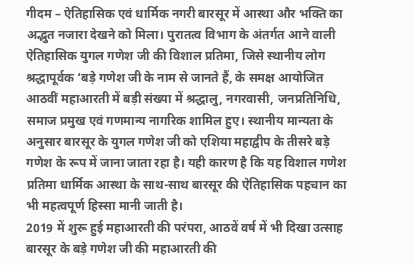गीदम – ऐतिहासिक एवं धार्मिक नगरी बारसूर में आस्था और भक्ति का अद्भुत नजारा देखने को मिला। पुरातत्व विभाग के अंतर्गत आने वाली ऐतिहासिक युगल गणेश जी की विशाल प्रतिमा, जिसे स्थानीय लोग श्रद्धापूर्वक ‘बड़े गणेश जी के नाम से जानते हैं, के समक्ष आयोजित आठवीं महाआरती में बड़ी संख्या में श्रद्धालु, नगरवासी, जनप्रतिनिधि, समाज प्रमुख एवं गणमान्य नागरिक शामिल हुए। स्थानीय मान्यता के अनुसार बारसूर के युगल गणेश जी को एशिया महाद्वीप के तीसरे बड़े गणेश के रूप में जाना जाता रहा है। यही कारण है कि यह विशाल गणेश प्रतिमा धार्मिक आस्था के साथ-साथ बारसूर की ऐतिहासिक पहचान का भी महत्वपूर्ण हिस्सा मानी जाती है।
2019 में शुरू हुई महाआरती की परंपरा, आठवें वर्ष में भी दिखा उत्साह
बारसूर के बड़े गणेश जी की महाआरती की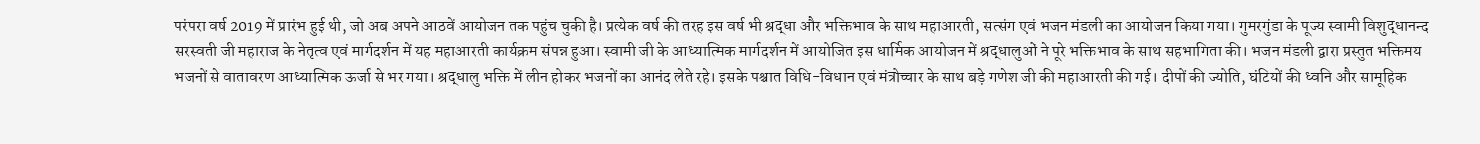परंपरा वर्ष 2019 में प्रारंभ हुई थी, जो अब अपने आठवें आयोजन तक पहुंच चुकी है। प्रत्येक वर्ष की तरह इस वर्ष भी श्रद्धा और भक्तिभाव के साथ महाआरती, सत्संग एवं भजन मंडली का आयोजन किया गया। गुमरगुंडा के पूज्य स्वामी विशुद्धानन्द सरस्वती जी महाराज के नेतृत्व एवं मार्गदर्शन में यह महाआरती कार्यक्रम संपन्न हुआ। स्वामी जी के आध्यात्मिक मार्गदर्शन में आयोजित इस धार्मिक आयोजन में श्रद्धालुओं ने पूरे भक्तिभाव के साथ सहभागिता की। भजन मंडली द्वारा प्रस्तुत भक्तिमय भजनों से वातावरण आध्यात्मिक ऊर्जा से भर गया। श्रद्धालु भक्ति में लीन होकर भजनों का आनंद लेते रहे। इसके पश्चात विधि-विधान एवं मंत्रोच्चार के साथ बड़े गणेश जी की महाआरती की गई। दीपों की ज्योति, घंटियों की ध्वनि और सामूहिक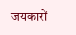जयकारों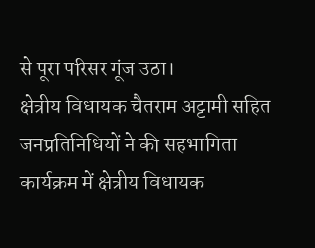से पूरा परिसर गूंज उठा।
क्षेत्रीय विधायक चैतराम अट्टामी सहित जनप्रतिनिधियों ने की सहभागिता
कार्यक्रम में क्षेत्रीय विधायक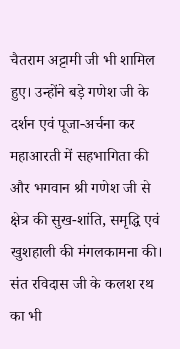चैतराम अट्टामी जी भी शामिल हुए। उन्होंने बड़े गणेश जी के दर्शन एवं पूजा-अर्चना कर महाआरती में सहभागिता की और भगवान श्री गणेश जी से क्षेत्र की सुख-शांति, समृद्धि एवं खुशहाली की मंगलकामना की। संत रविदास जी के कलश रथ का भी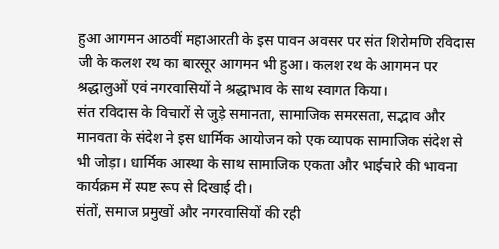हुआ आगमन आठवीं महाआरती के इस पावन अवसर पर संत शिरोमणि रविदास जी के कलश रथ का बारसूर आगमन भी हुआ। कलश रथ के आगमन पर श्रद्धालुओं एवं नगरवासियों ने श्रद्धाभाव के साथ स्वागत किया।
संत रविदास के विचारों से जुड़े समानता, सामाजिक समरसता, सद्भाव और मानवता के संदेश ने इस धार्मिक आयोजन को एक व्यापक सामाजिक संदेश से भी जोड़ा। धार्मिक आस्था के साथ सामाजिक एकता और भाईचारे की भावना कार्यक्रम में स्पष्ट रूप से दिखाई दी।
संतों, समाज प्रमुखों और नगरवासियों की रही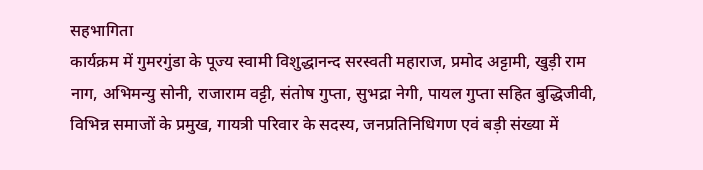सहभागिता
कार्यक्रम में गुमरगुंडा के पूज्य स्वामी विशुद्धानन्द सरस्वती महाराज, प्रमोद अट्टामी, खुड़ी राम नाग, अभिमन्यु सोनी, राजाराम वट्टी, संतोष गुप्ता, सुभद्रा नेगी, पायल गुप्ता सहित बुद्धिजीवी, विभिन्न समाजों के प्रमुख, गायत्री परिवार के सदस्य, जनप्रतिनिधिगण एवं बड़ी संख्या में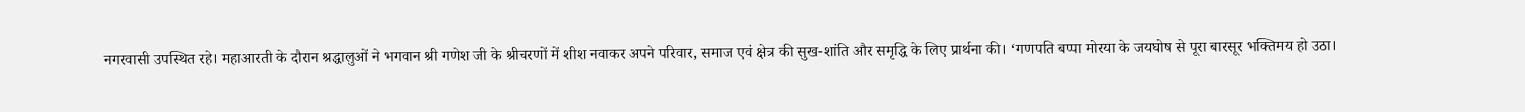नगरवासी उपस्थित रहे। महाआरती के दौरान श्रद्धालुओं ने भगवान श्री गणेश जी के श्रीचरणों में शीश नवाकर अपने परिवार, समाज एवं क्षेत्र की सुख-शांति और समृद्धि के लिए प्रार्थना की। ‘गणपति बप्पा मोरया के जयघोष से पूरा बारसूर भक्तिमय हो उठा।